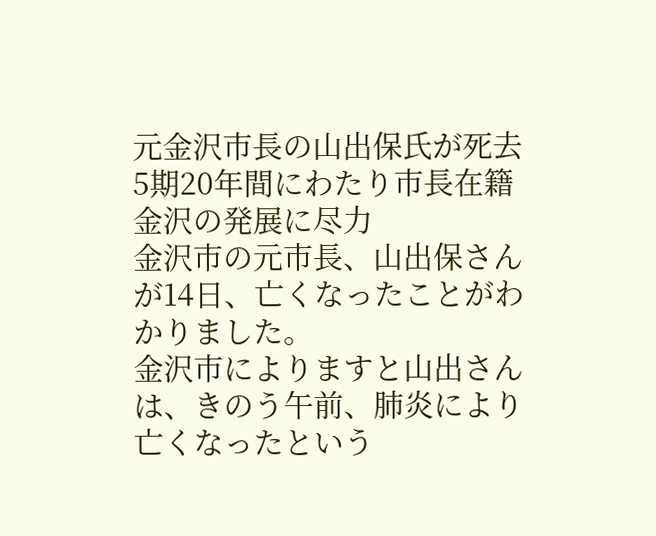元金沢市長の山出保氏が死去 5期20年間にわたり市長在籍 金沢の発展に尽力
金沢市の元市長、山出保さんが14日、亡くなったことがわかりました。
金沢市によりますと山出さんは、きのう午前、肺炎により亡くなったという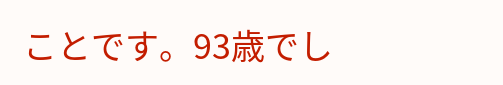ことです。93歳でし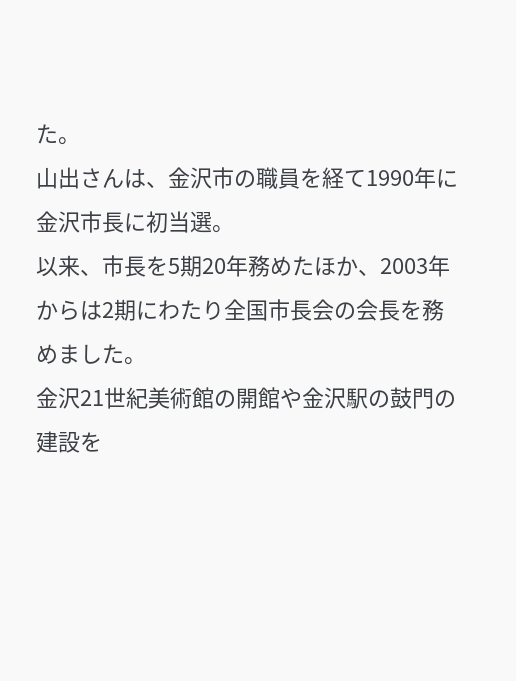た。
山出さんは、金沢市の職員を経て1990年に金沢市長に初当選。
以来、市長を5期20年務めたほか、2003年からは2期にわたり全国市長会の会長を務めました。
金沢21世紀美術館の開館や金沢駅の鼓門の建設を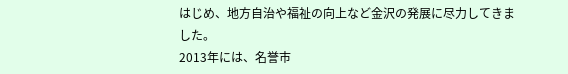はじめ、地方自治や福祉の向上など金沢の発展に尽力してきました。
2013年には、名誉市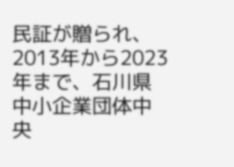民証が贈られ、2013年から2023年まで、石川県中小企業団体中央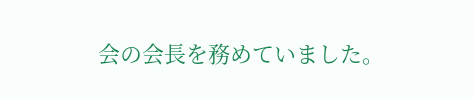会の会長を務めていました。